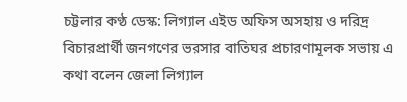চট্টলার কণ্ঠ ডেস্ক: লিগ্যাল এইড অফিস অসহায় ও দরিদ্র বিচারপ্রার্থী জনগণের ভরসার বাতিঘর প্রচারণামূলক সভায় এ কথা বলেন জেলা লিগ্যাল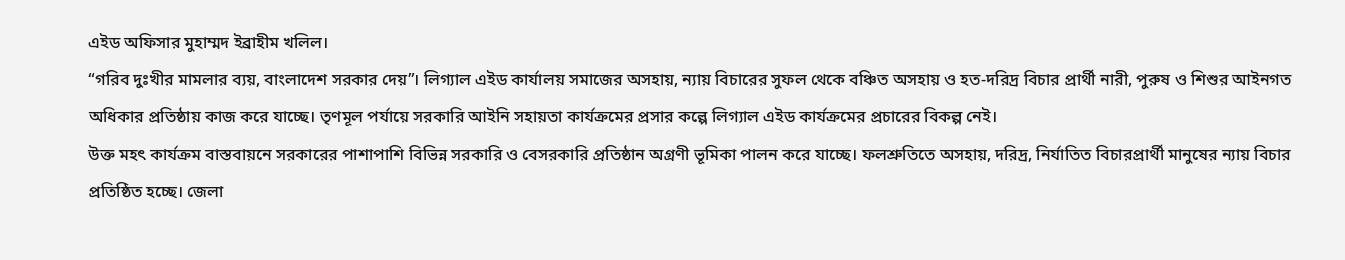এইড অফিসার মুহাম্মদ ইব্রাহীম খলিল।
“গরিব দুঃখীর মামলার ব্যয়, বাংলাদেশ সরকার দেয়”। লিগ্যাল এইড কার্যালয় সমাজের অসহায়, ন্যায় বিচারের সুফল থেকে বঞ্চিত অসহায় ও হত-দরিদ্র বিচার প্রার্থী নারী, পুরুষ ও শিশুর আইনগত অধিকার প্রতিষ্ঠায় কাজ করে যাচ্ছে। তৃণমূল পর্যায়ে সরকারি আইনি সহায়তা কার্যক্রমের প্রসার কল্পে লিগ্যাল এইড কার্যক্রমের প্রচারের বিকল্প নেই।
উক্ত মহৎ কার্যক্রম বাস্তবায়নে সরকারের পাশাপাশি বিভিন্ন সরকারি ও বেসরকারি প্রতিষ্ঠান অগ্রণী ভূমিকা পালন করে যাচ্ছে। ফলশ্রুতিতে অসহায়, দরিদ্র, নির্যাতিত বিচারপ্রার্থী মানুষের ন্যায় বিচার প্রতিষ্ঠিত হচ্ছে। জেলা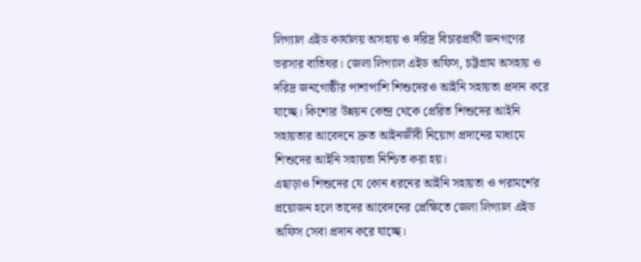লিগ্যাল এইড কার্যালয় অসহায় ও দরিদ্র বিচারপ্রার্থী জনগণের ভরসার বাতিঘর। জেলা লিগ্যাল এইড অফিস, চট্টগ্রাম অসহায় ও দরিদ্র জনগোষ্ঠীর পাশাপাশি শিশুদেরও আইনি সহায়তা প্রদান করে যাচ্ছে। কিশোর উন্নয়ন কেন্দ্র থেকে প্রেরিত শিশুদের আইনি সহায়তার আবেদনে দ্রুত আইনজীবী নিয়োগ প্রদানের মাধ্যমে শিশুদের আইনি সহায়তা নিশ্চিত করা হয়।
এছাড়াও শিশুদের যে কোন ধরনের আইনি সহায়তা ও পরামর্শের প্রয়োজন হলে তাদের আবেদনের প্রেক্ষিতে জেলা লিগ্যাল এইড অফিস সেবা প্রদান করে যাচ্ছে।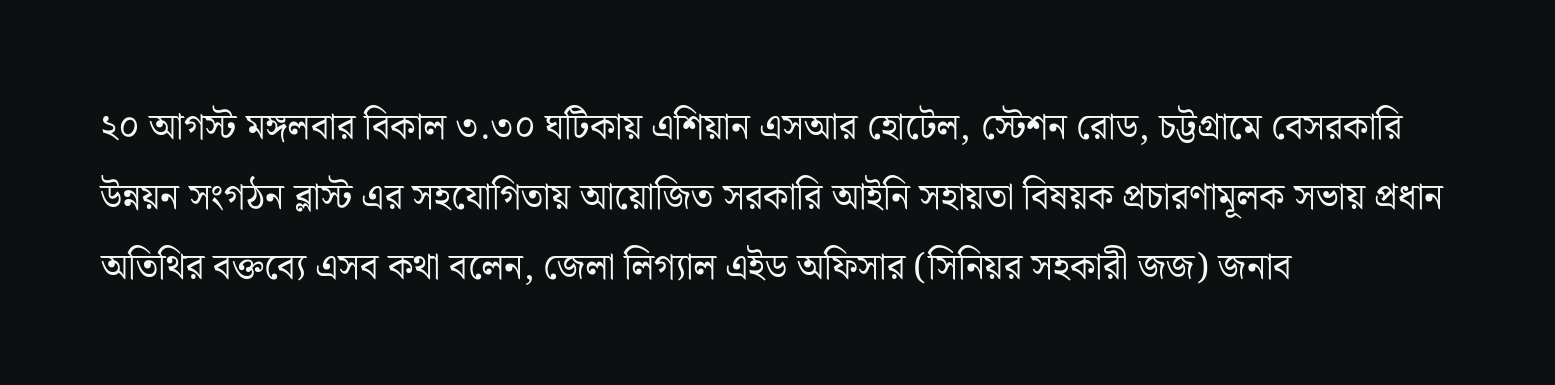২০ আগস্ট মঙ্গলবার বিকাল ৩.৩০ ঘটিকায় এশিয়ান এসআর হোটেল, স্টেশন রোড, চট্টগ্রামে বেসরকারি উন্নয়ন সংগঠন ব্লাস্ট এর সহযোগিতায় আয়োজিত সরকারি আইনি সহায়তা বিষয়ক প্রচারণামূলক সভায় প্রধান অতিথির বক্তব্যে এসব কথা বলেন, জেলা লিগ্যাল এইড অফিসার (সিনিয়র সহকারী জজ) জনাব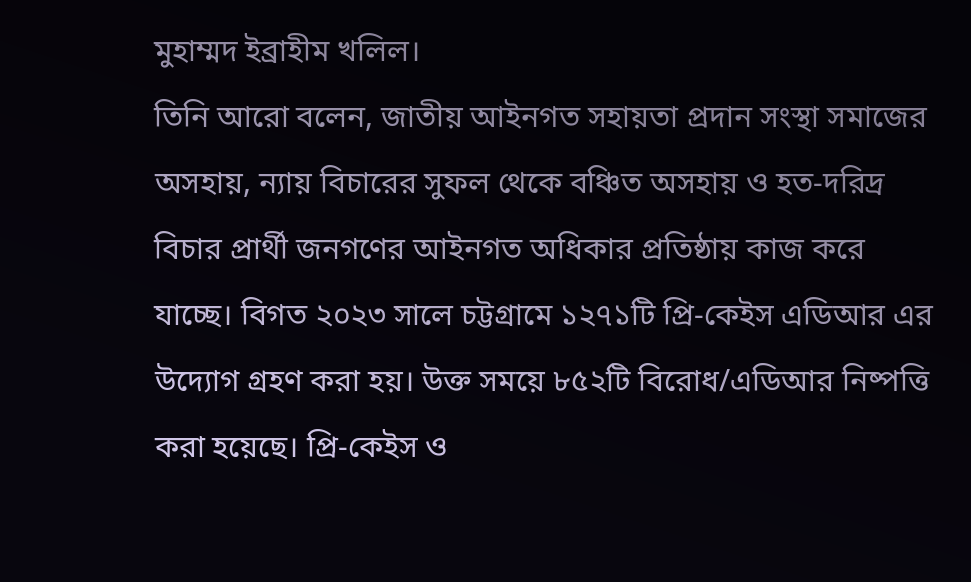মুহাম্মদ ইব্রাহীম খলিল।
তিনি আরো বলেন, জাতীয় আইনগত সহায়তা প্রদান সংস্থা সমাজের অসহায়, ন্যায় বিচারের সুফল থেকে বঞ্চিত অসহায় ও হত-দরিদ্র বিচার প্রার্থী জনগণের আইনগত অধিকার প্রতিষ্ঠায় কাজ করে যাচ্ছে। বিগত ২০২৩ সালে চট্টগ্রামে ১২৭১টি প্রি-কেইস এডিআর এর উদ্যোগ গ্রহণ করা হয়। উক্ত সময়ে ৮৫২টি বিরোধ/এডিআর নিষ্পত্তি করা হয়েছে। প্রি-কেইস ও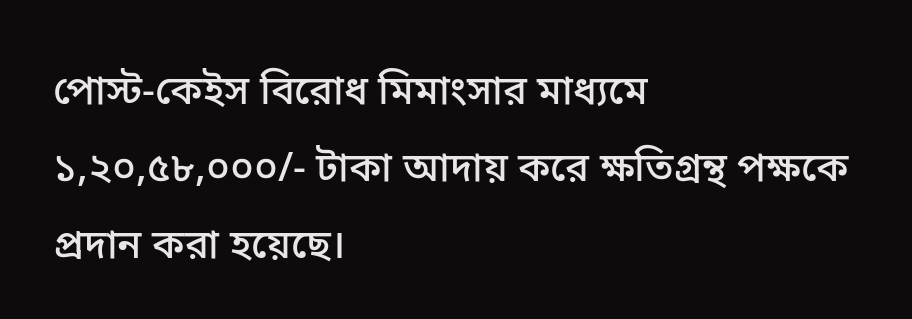পোস্ট-কেইস বিরোধ মিমাংসার মাধ্যমে ১,২০,৫৮,০০০/- টাকা আদায় করে ক্ষতিগ্রন্থ পক্ষকে প্রদান করা হয়েছে।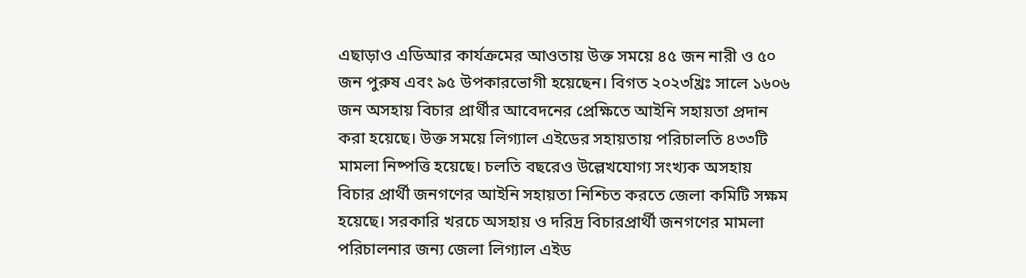এছাড়াও এডিআর কার্যক্রমের আওতায় উক্ত সময়ে ৪৫ জন নারী ও ৫০ জন পুরুষ এবং ৯৫ উপকারভোগী হয়েছেন। বিগত ২০২৩খ্রিঃ সালে ১৬০৬ জন অসহায় বিচার প্রার্থীর আবেদনের প্রেক্ষিতে আইনি সহায়তা প্রদান করা হয়েছে। উক্ত সময়ে লিগ্যাল এইডের সহায়তায় পরিচালতি ৪৩৩টি মামলা নিষ্পত্তি হয়েছে। চলতি বছরেও উল্লেখযোগ্য সংখ্যক অসহায় বিচার প্রার্থী জনগণের আইনি সহায়তা নিশ্চিত করতে জেলা কমিটি সক্ষম হয়েছে। সরকারি খরচে অসহায় ও দরিদ্র বিচারপ্রার্থী জনগণের মামলা পরিচালনার জন্য জেলা লিগ্যাল এইড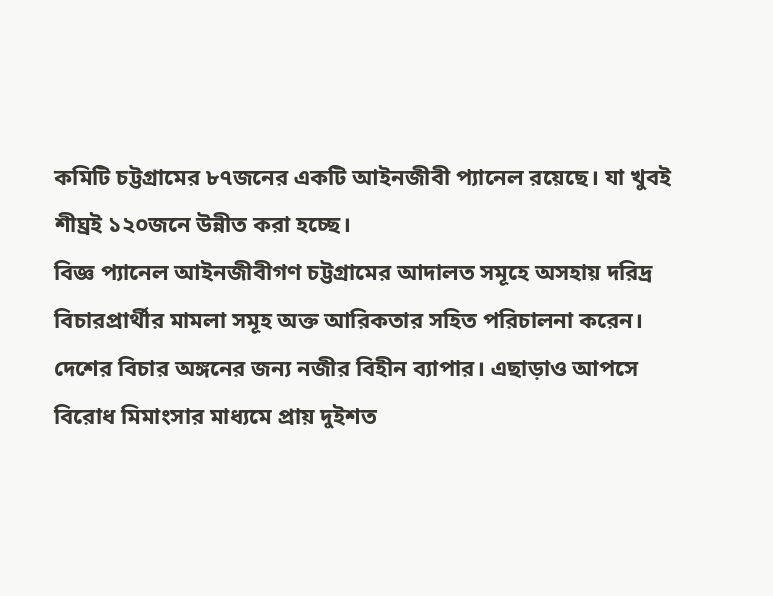কমিটি চট্টগ্রামের ৮৭জনের একটি আইনজীবী প্যানেল রয়েছে। যা খুবই শীঘ্রই ১২০জনে উন্নীত করা হচ্ছে।
বিজ্ঞ প্যানেল আইনজীবীগণ চট্টগ্রামের আদালত সমূহে অসহায় দরিদ্র বিচারপ্রার্থীর মামলা সমূহ অক্ত আরিকতার সহিত পরিচালনা করেন। দেশের বিচার অঙ্গনের জন্য নজীর বিহীন ব্যাপার। এছাড়াও আপসে বিরোধ মিমাংসার মাধ্যমে প্রায় দুইশত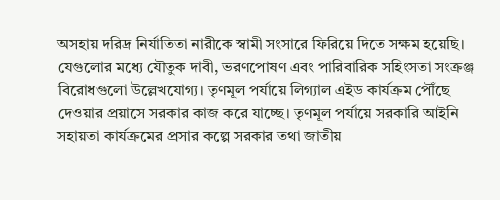অসহায় দরিদ্র নির্যাতিতা নারীকে স্বামী সংসারে ফিরিয়ে দিতে সক্ষম হয়েছি। যেগুলোর মধ্যে যৌতুক দাবী, ভরণপোষণ এবং পারিবারিক সহিংসতা সংক্রঞ্জ বিরোধগুলো উল্লেখযোগ্য। তৃণমূল পর্যায়ে লিগ্যাল এইড কার্যক্রম পৌঁছে দেওয়ার প্রয়াসে সরকার কাজ করে যাচ্ছে। তৃণমূল পর্যায়ে সরকারি আইনি সহায়তা কার্যক্রমের প্রসার কল্পে সরকার তথা জাতীয়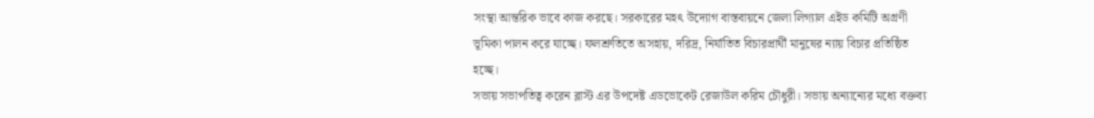সংস্থা আন্তরিক ভাবে কাজ করছে। সরকারের মহৎ উদ্যোগ বাস্তবায়নে জেলা লিগ্যাল এইড কমিটি অগ্রণী ভূমিকা পালন করে যাচ্ছে। ফলশ্রুতিতে অসহায়, দরিদ্র, নির্যাতিত বিচারপ্রার্থী মানুষের ন্যায় বিচার প্রতিষ্ঠিত হচ্ছে।
সভায় সভাপতিত্ব করেন ব্লাস্ট এর উপদেষ্ট এডভোকেট রেজাউল করিম চৌধুরী। সভায় অন্যান্যের মধ্যে বক্তব্য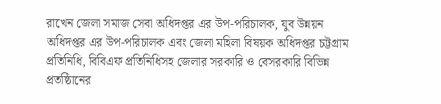রাখেন জেলা সমাজ সেবা অধিদপ্তর এর উপ-পরিচালক, যুব উন্নয়ন অধিদপ্তর এর উপ-পরিচালক এবং জেলা মহিলা বিষয়ক অধিদপ্তর চট্টগ্রাম প্রতিনিধি, বিবিএফ প্রতিনিধিসহ জেলার সরকারি ও বেসরকারি বিভিন্ন প্রতষ্ঠিানের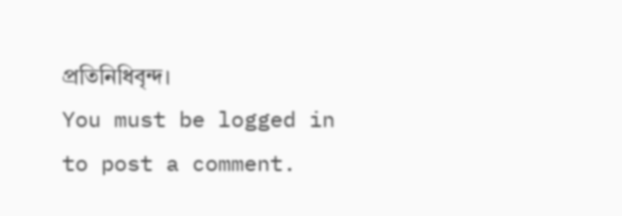প্রতিনিধিবৃন্দ।
You must be logged in to post a comment.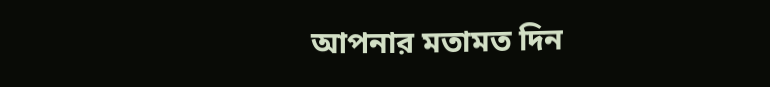আপনার মতামত দিন